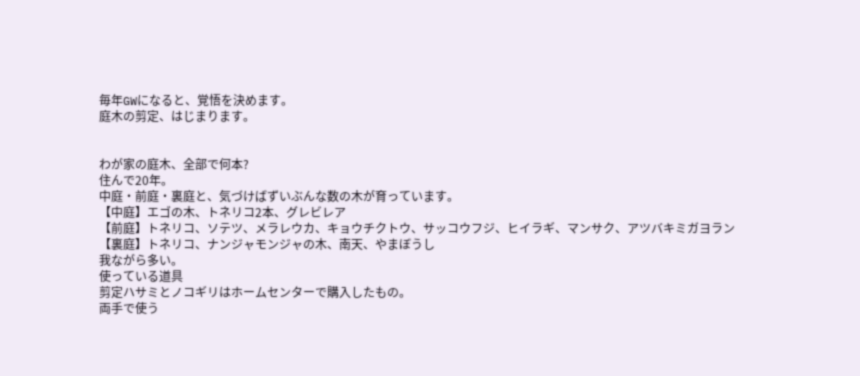毎年GWになると、覚悟を決めます。
庭木の剪定、はじまります。


わが家の庭木、全部で何本?
住んで20年。
中庭・前庭・裏庭と、気づけばずいぶんな数の木が育っています。
【中庭】エゴの木、トネリコ2本、グレビレア
【前庭】トネリコ、ソテツ、メラレウカ、キョウチクトウ、サッコウフジ、ヒイラギ、マンサク、アツバキミガヨラン
【裏庭】トネリコ、ナンジャモンジャの木、南天、やまぼうし
我ながら多い。
使っている道具
剪定ハサミとノコギリはホームセンターで購入したもの。
両手で使う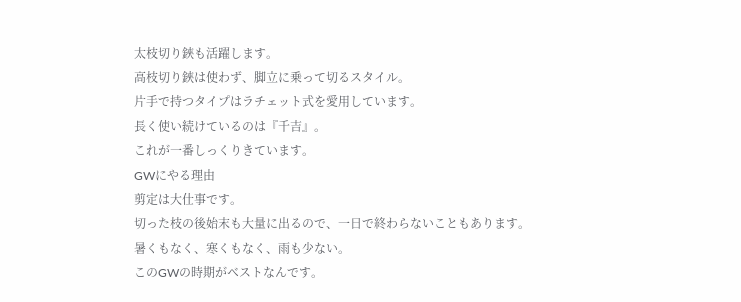太枝切り鋏も活躍します。
高枝切り鋏は使わず、脚立に乗って切るスタイル。
片手で持つタイプはラチェット式を愛用しています。
長く使い続けているのは『千吉』。
これが一番しっくりきています。
GWにやる理由
剪定は大仕事です。
切った枝の後始末も大量に出るので、一日で終わらないこともあります。
暑くもなく、寒くもなく、雨も少ない。
このGWの時期がベストなんです。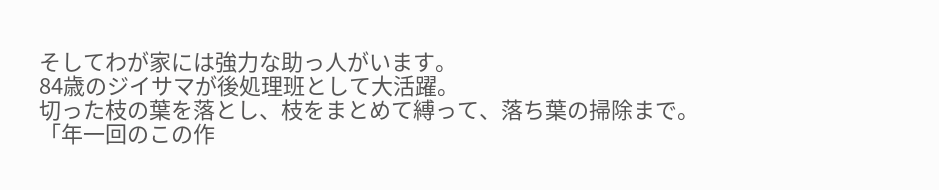そしてわが家には強力な助っ人がいます。
84歳のジイサマが後処理班として大活躍。
切った枝の葉を落とし、枝をまとめて縛って、落ち葉の掃除まで。
「年一回のこの作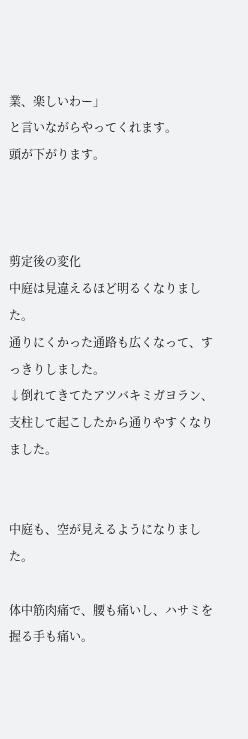業、楽しいわー」
と言いながらやってくれます。
頭が下がります。



剪定後の変化
中庭は見違えるほど明るくなりました。
通りにくかった通路も広くなって、すっきりしました。
↓倒れてきてたアツバキミガヨラン、支柱して起こしたから通りやすくなりました。


中庭も、空が見えるようになりました。

体中筋肉痛で、腰も痛いし、ハサミを握る手も痛い。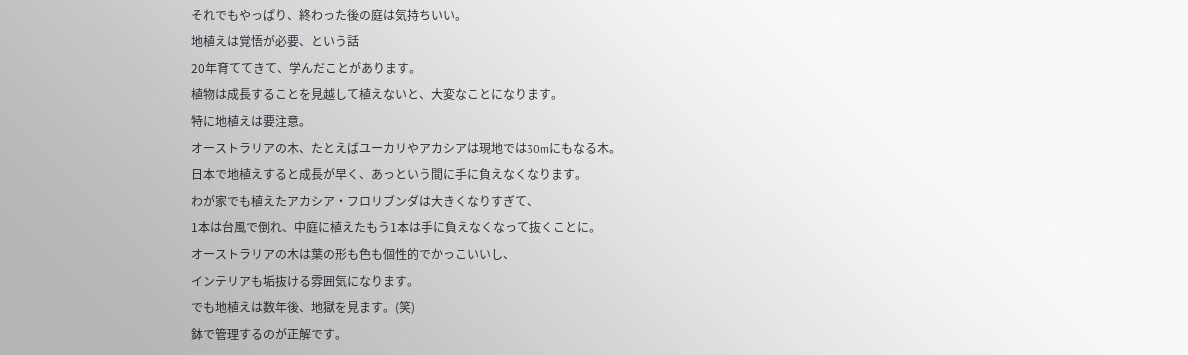それでもやっぱり、終わった後の庭は気持ちいい。
地植えは覚悟が必要、という話
20年育ててきて、学んだことがあります。
植物は成長することを見越して植えないと、大変なことになります。
特に地植えは要注意。
オーストラリアの木、たとえばユーカリやアカシアは現地では30mにもなる木。
日本で地植えすると成長が早く、あっという間に手に負えなくなります。
わが家でも植えたアカシア・フロリブンダは大きくなりすぎて、
1本は台風で倒れ、中庭に植えたもう1本は手に負えなくなって抜くことに。
オーストラリアの木は葉の形も色も個性的でかっこいいし、
インテリアも垢抜ける雰囲気になります。
でも地植えは数年後、地獄を見ます。(笑)
鉢で管理するのが正解です。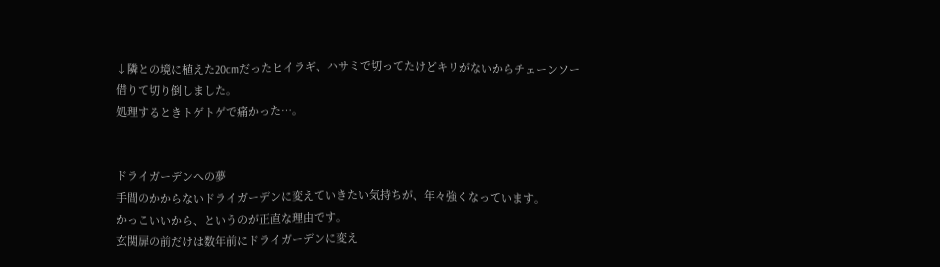↓隣との境に植えた20cmだったヒイラギ、ハサミで切ってたけどキリがないからチェーンソー借りて切り倒しました。
処理するときトゲトゲで痛かった…。


ドライガーデンへの夢
手間のかからないドライガーデンに変えていきたい気持ちが、年々強くなっています。
かっこいいから、というのが正直な理由です。
玄関扉の前だけは数年前にドライガーデンに変え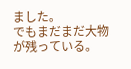ました。
でもまだまだ大物が残っている。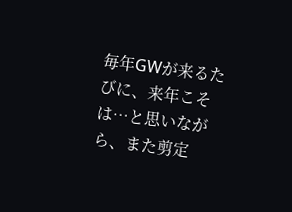毎年GWが来るたびに、来年こそは…と思いながら、また剪定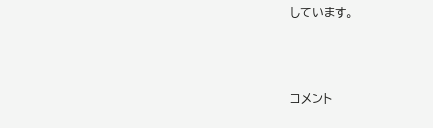しています。



コメント